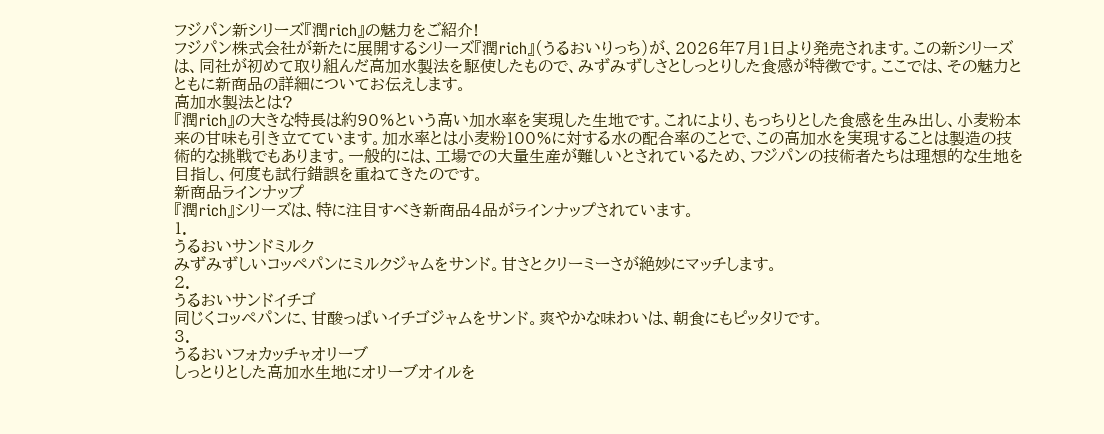フジパン新シリーズ『潤rich』の魅力をご紹介!
フジパン株式会社が新たに展開するシリーズ『潤rich』(うるおいりっち)が、2026年7月1日より発売されます。この新シリーズは、同社が初めて取り組んだ高加水製法を駆使したもので、みずみずしさとしっとりした食感が特徴です。ここでは、その魅力とともに新商品の詳細についてお伝えします。
高加水製法とは?
『潤rich』の大きな特長は約90%という高い加水率を実現した生地です。これにより、もっちりとした食感を生み出し、小麦粉本来の甘味も引き立てています。加水率とは小麦粉100%に対する水の配合率のことで、この高加水を実現することは製造の技術的な挑戦でもあります。一般的には、工場での大量生産が難しいとされているため、フジパンの技術者たちは理想的な生地を目指し、何度も試行錯誤を重ねてきたのです。
新商品ラインナップ
『潤rich』シリーズは、特に注目すべき新商品4品がラインナップされています。
1.
うるおいサンドミルク
みずみずしいコッペパンにミルクジャムをサンド。甘さとクリーミーさが絶妙にマッチします。
2.
うるおいサンドイチゴ
同じくコッペパンに、甘酸っぱいイチゴジャムをサンド。爽やかな味わいは、朝食にもピッタリです。
3.
うるおいフォカッチャオリーブ
しっとりとした高加水生地にオリーブオイルを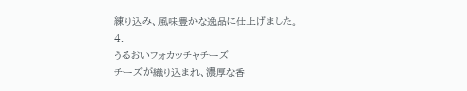練り込み、風味豊かな逸品に仕上げました。
4.
うるおいフォカッチャチーズ
チーズが織り込まれ、濃厚な香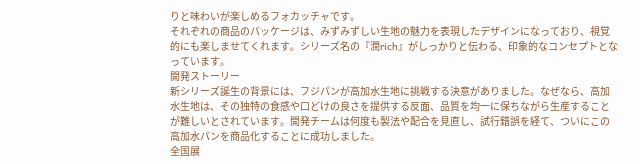りと味わいが楽しめるフォカッチャです。
それぞれの商品のパッケージは、みずみずしい生地の魅力を表現したデザインになっており、視覚的にも楽しませてくれます。シリーズ名の『潤rich』がしっかりと伝わる、印象的なコンセプトとなっています。
開発ストーリー
新シリーズ誕生の背景には、フジパンが高加水生地に挑戦する決意がありました。なぜなら、高加水生地は、その独特の食感や口どけの良さを提供する反面、品質を均一に保ちながら生産することが難しいとされています。開発チームは何度も製法や配合を見直し、試行錯誤を経て、ついにこの高加水パンを商品化することに成功しました。
全国展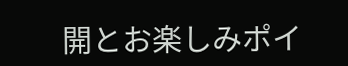開とお楽しみポイ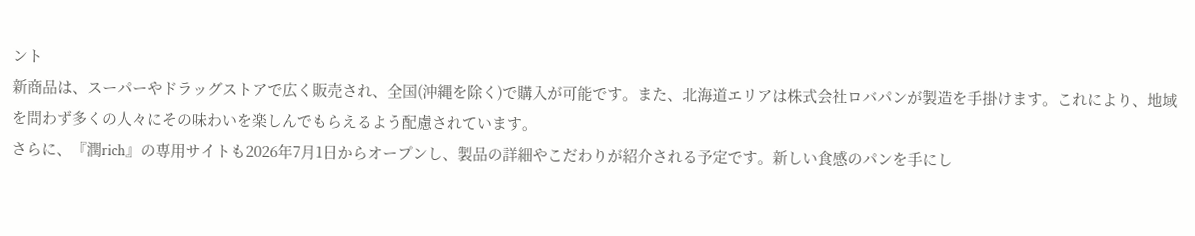ント
新商品は、スーパーやドラッグストアで広く販売され、全国(沖縄を除く)で購入が可能です。また、北海道エリアは株式会社ロバパンが製造を手掛けます。これにより、地域を問わず多くの人々にその味わいを楽しんでもらえるよう配慮されています。
さらに、『潤rich』の専用サイトも2026年7月1日からオープンし、製品の詳細やこだわりが紹介される予定です。新しい食感のパンを手にし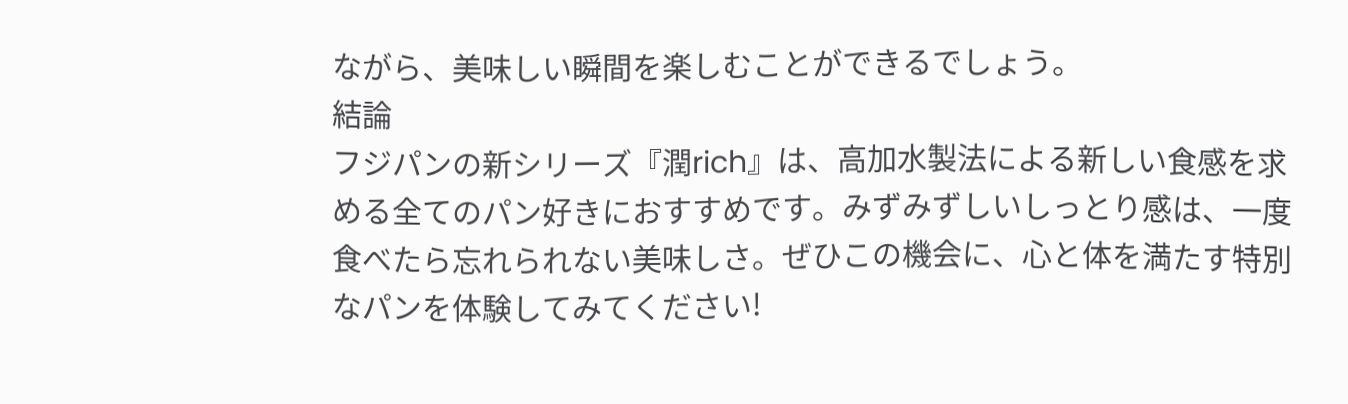ながら、美味しい瞬間を楽しむことができるでしょう。
結論
フジパンの新シリーズ『潤rich』は、高加水製法による新しい食感を求める全てのパン好きにおすすめです。みずみずしいしっとり感は、一度食べたら忘れられない美味しさ。ぜひこの機会に、心と体を満たす特別なパンを体験してみてください!